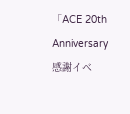「ACE 20th Anniversary 感謝イベ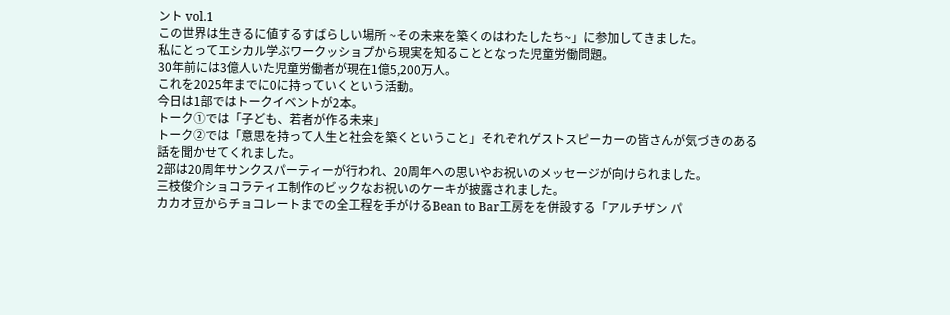ント vol.1
この世界は生きるに値するすばらしい場所 ~その未来を築くのはわたしたち~」に参加してきました。
私にとってエシカル学ぶワークッショプから現実を知ることとなった児童労働問題。
30年前には3億人いた児童労働者が現在1億5,200万人。
これを2025年までに0に持っていくという活動。
今日は1部ではトークイベントが2本。
トーク①では「子ども、若者が作る未来」
トーク②では「意思を持って人生と社会を築くということ」それぞれゲストスピーカーの皆さんが気づきのある話を聞かせてくれました。
2部は20周年サンクスパーティーが行われ、20周年への思いやお祝いのメッセージが向けられました。
三枝俊介ショコラティエ制作のビックなお祝いのケーキが披露されました。
カカオ豆からチョコレートまでの全工程を手がけるBean to Bar工房をを併設する「アルチザン パ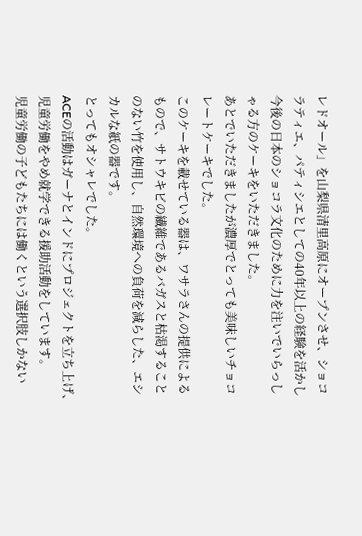レドオール」を山梨県清里高原にオープンさせ、ショコラティエ、パティシエとしての40年以上の経験を活かし今後の日本のショコラ文化のために力を注いでいらっしゃる方のケーキをいただきました。
あとでいただきましたが濃厚でとっても美味しいチョコレートケーキでした。
このケーキを載せている器は、ワサラさんの提供によるもので、サトウキビの繊維であるバガスと枯渇することのない竹を使用し、自然環境への負荷を減らした、エシカルな紙の器です。
とってもオシャレでした。
ACEの活動はガーナとインドにプロジェクトを立ち上げ、児童労働をやめ就学できる援助活動をしています。
児童労働の子どもたちには働くという選択肢しかない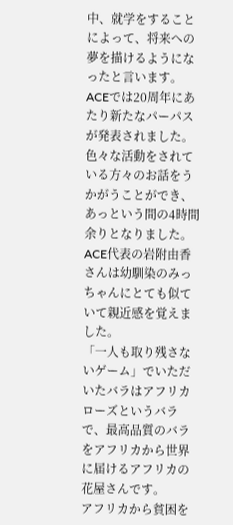中、就学をすることによって、将来への夢を描けるようになったと言います。
ACEでは20周年にあたり新たなパーパスが発表されました。
色々な活動をされている方々のお話をうかがうことができ、あっという間の4時間余りとなりました。
ACE代表の岩附由香さんは幼馴染のみっちゃんにとても似ていて親近感を覚えました。
「一人も取り残さないゲーム」でいただいたバラはアフリカローズというバラで、最高品質のバラをアフリカから世界に届けるアフリカの花屋さんです。
アフリカから貧困を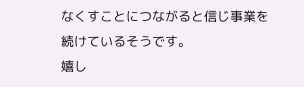なくすことにつながると信じ事業を続けているそうです。
嬉し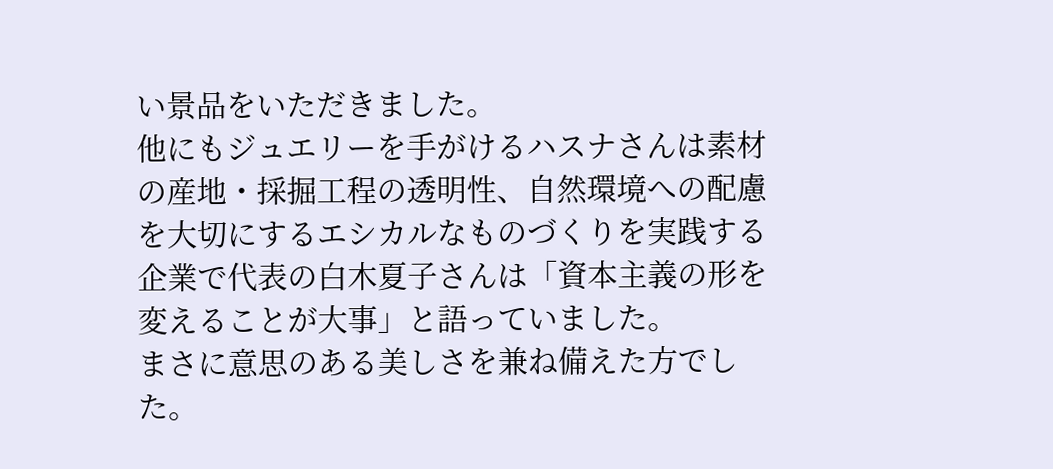い景品をいただきました。
他にもジュエリーを手がけるハスナさんは素材の産地・採掘工程の透明性、自然環境への配慮を大切にするエシカルなものづくりを実践する企業で代表の白木夏子さんは「資本主義の形を変えることが大事」と語っていました。
まさに意思のある美しさを兼ね備えた方でした。